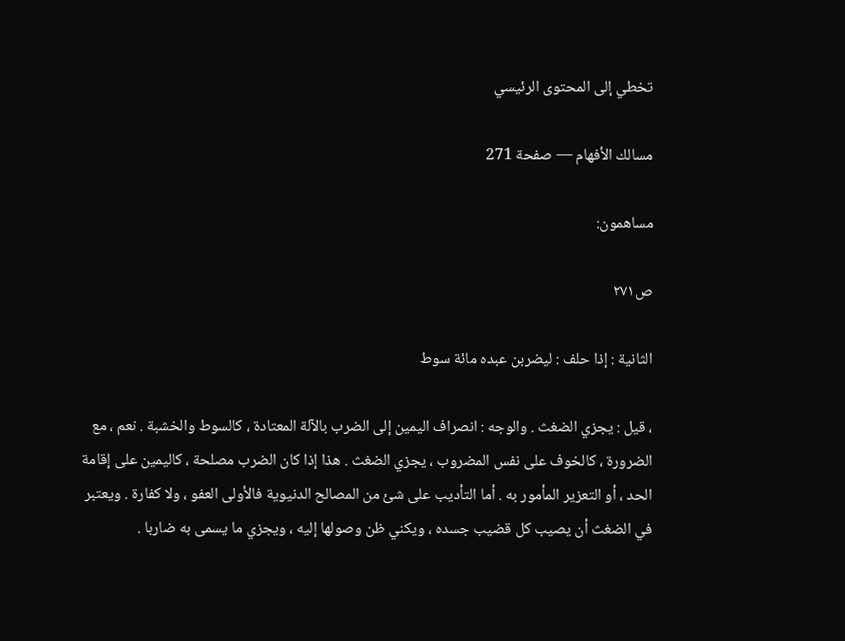تخطي إلى المحتوى الرئيسي

مسالك الأفهام — صفحة 271

مساهمون:

ص٢٧١

الثانية : إذا حلف : ليضربن عبده مائة سوط

، قيل : يجزي الضغث . والوجه : انصراف اليمين إلى الضرب بالآلة المعتادة ، كالسوط والخشبة . نعم ، مع الضرورة ، كالخوف على نفس المضروب ، يجزي الضغث . هذا إذا كان الضرب مصلحة ، كاليمين على إقامة الحد ، أو التعزير المأمور به . أما التأديب على شئ من المصالح الدنيوية فالأولى العفو ، ولا كفارة . ويعتبر في الضغث أن يصيب كل قضيب جسده ، ويكني ظن وصولها إليه ، ويجزي ما يسمى به ضاربا .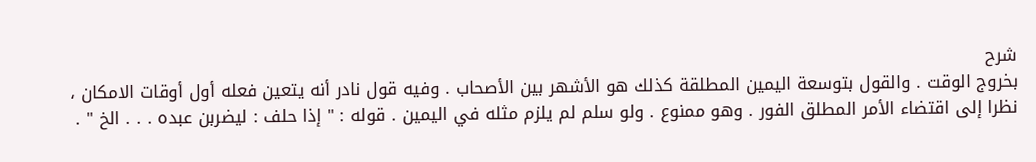شرح
بخروج الوقت . والقول بتوسعة اليمين المطلقة كذلك هو الأشهر بين الأصحاب . وفيه قول نادر أنه يتعين فعله أول أوقات الامكان ، نظرا إلى اقتضاء الأمر المطلق الفور . وهو ممنوع . ولو سلم لم يلزم مثله في اليمين . قوله : " إذا حلف : ليضربن عبده . . . الخ " .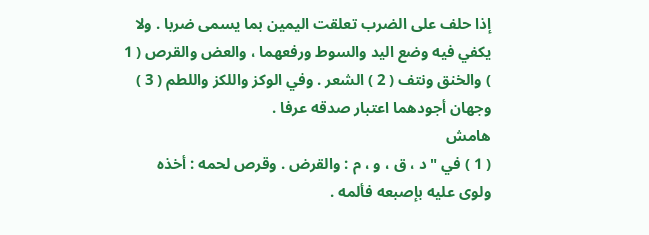إذا حلف على الضرب تعلقت اليمين بما يسمى ضربا . ولا يكفي فيه وضع اليد والسوط ورفعهما ، والعض والقرص ( 1 ) والخنق ونتف ( 2 ) الشعر . وفي الوكز واللكز واللطم ( 3 ) وجهان أجودهما اعتبار صدقه عرفا .
هامش
( 1 ) في " د ، ق ، و ، م : والقرض . وقرص لحمه : أخذه ولوى عليه بإصبعه فألمه .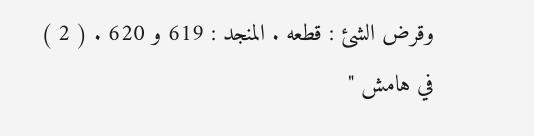وقرض الشئ : قطعه . المنجد : 619 و 620 . ( 2 ) في هامش "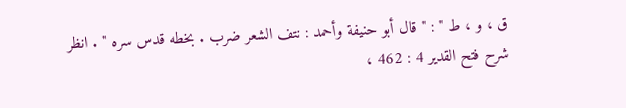ق ، و ، ط " : " قال أبو حنيفة وأحمد : نتف الشعر ضرب . بخطه قدس سره " . انظر شرح فتح القدير 4 : 462 ،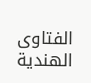الفتاوى الهندية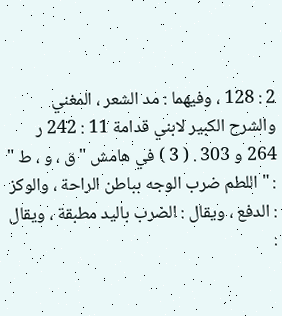2 : 128 ، وفيهما : مد الشعر ، المغني والشرح الكبير لابني قدامة 11 : 242 ر 264 و 303 . ( 3 ) في هامش " ق ، و ، ط " : " اللطم ضرب الوجه بباطن الراحة ، والوكز : الدفع ، ويقال : الضرب باليد مطبقة ، ويقال :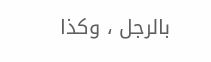بالرجل ، وكذا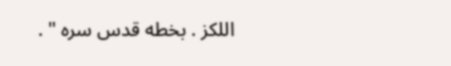اللكز . بخطه قدس سره " .